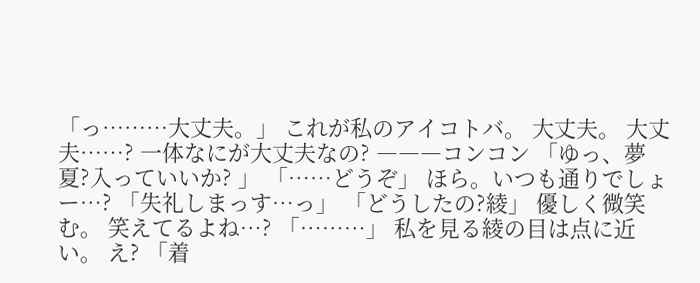「っ………大丈夫。」 これが私のアイコトバ。 大丈夫。 大丈夫……? 一体なにが大丈夫なの? ―――コンコン 「ゆっ、夢夏?入っていいか? 」 「……どうぞ」 ほら。いつも通りでしょー…? 「失礼しまっす…っ」 「どうしたの?綾」 優しく微笑む。 笑えてるよね…? 「………」 私を見る綾の目は点に近い。 え? 「着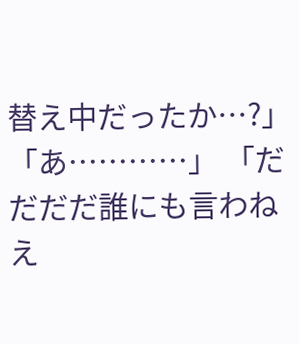替え中だったか…?」 「あ…………」 「だだだだ誰にも言わねえ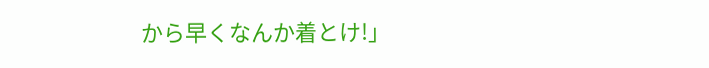から早くなんか着とけ!」